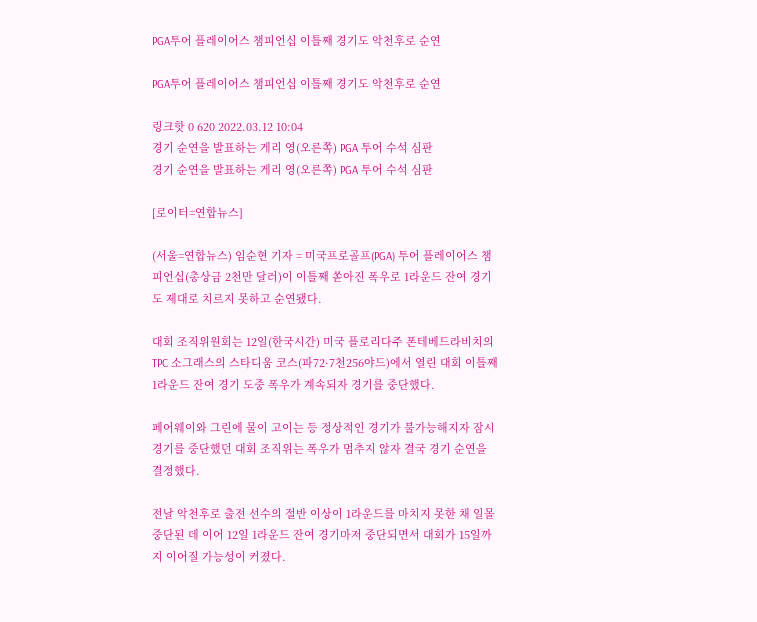PGA투어 플레이어스 챔피언십 이틀째 경기도 악천후로 순연

PGA투어 플레이어스 챔피언십 이틀째 경기도 악천후로 순연

링크핫 0 620 2022.03.12 10:04
경기 순연을 발표하는 게리 영(오른쪽) PGA 투어 수석 심판
경기 순연을 발표하는 게리 영(오른쪽) PGA 투어 수석 심판

[로이터=연합뉴스]

(서울=연합뉴스) 임순현 기자 = 미국프로골프(PGA) 투어 플레이어스 챔피언십(총상금 2천만 달러)이 이틀째 쏟아진 폭우로 1라운드 잔여 경기도 제대로 치르지 못하고 순연됐다.

대회 조직위원회는 12일(한국시간) 미국 플로리다주 폰테베드라비치의 TPC 소그래스의 스타디움 코스(파72·7천256야드)에서 열린 대회 이틀째 1라운드 잔여 경기 도중 폭우가 계속되자 경기를 중단했다.

페어웨이와 그린에 물이 고이는 등 정상적인 경기가 불가능해지자 잠시 경기를 중단했던 대회 조직위는 폭우가 멈추지 않자 결국 경기 순연을 결정했다.

전날 악천후로 출전 선수의 절반 이상이 1라운드를 마치지 못한 채 일몰 중단된 데 이어 12일 1라운드 잔여 경기마저 중단되면서 대회가 15일까지 이어질 가능성이 커졌다.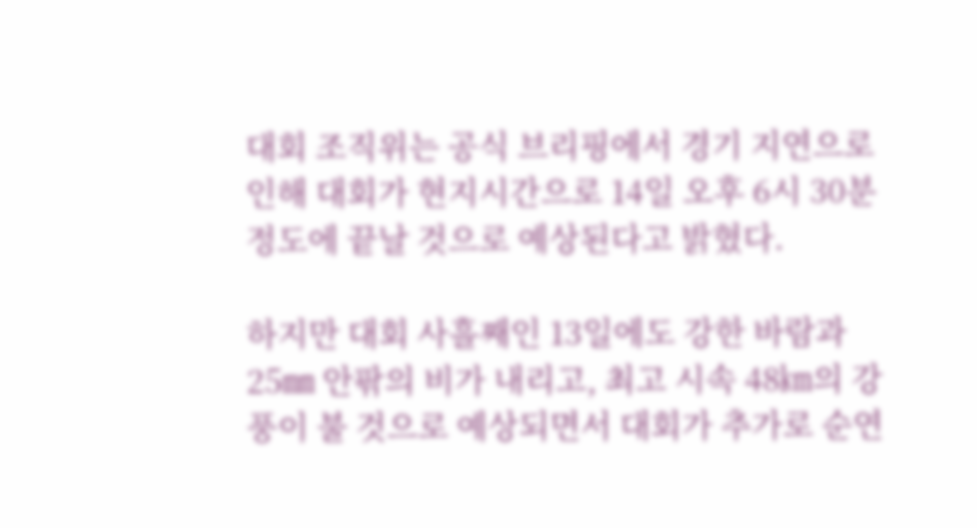대회 조직위는 공식 브리핑에서 경기 지연으로 인해 대회가 현지시간으로 14일 오후 6시 30분 정도에 끝날 것으로 예상된다고 밝혔다.

하지만 대회 사흘째인 13일에도 강한 바람과 25㎜ 안팎의 비가 내리고, 최고 시속 48㎞의 강풍이 불 것으로 예상되면서 대회가 추가로 순연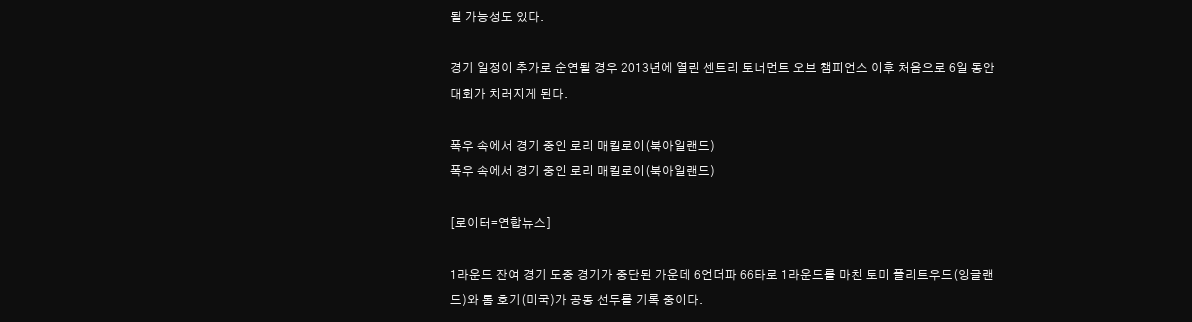될 가능성도 있다.

경기 일정이 추가로 순연될 경우 2013년에 열린 센트리 토너먼트 오브 챔피언스 이후 처음으로 6일 동안 대회가 치러지게 된다.

폭우 속에서 경기 중인 로리 매킬로이(북아일랜드)
폭우 속에서 경기 중인 로리 매킬로이(북아일랜드)

[로이터=연합뉴스]

1라운드 잔여 경기 도중 경기가 중단된 가운데 6언더파 66타로 1라운드를 마친 토미 플리트우드(잉글랜드)와 톰 호기(미국)가 공동 선두를 기록 중이다.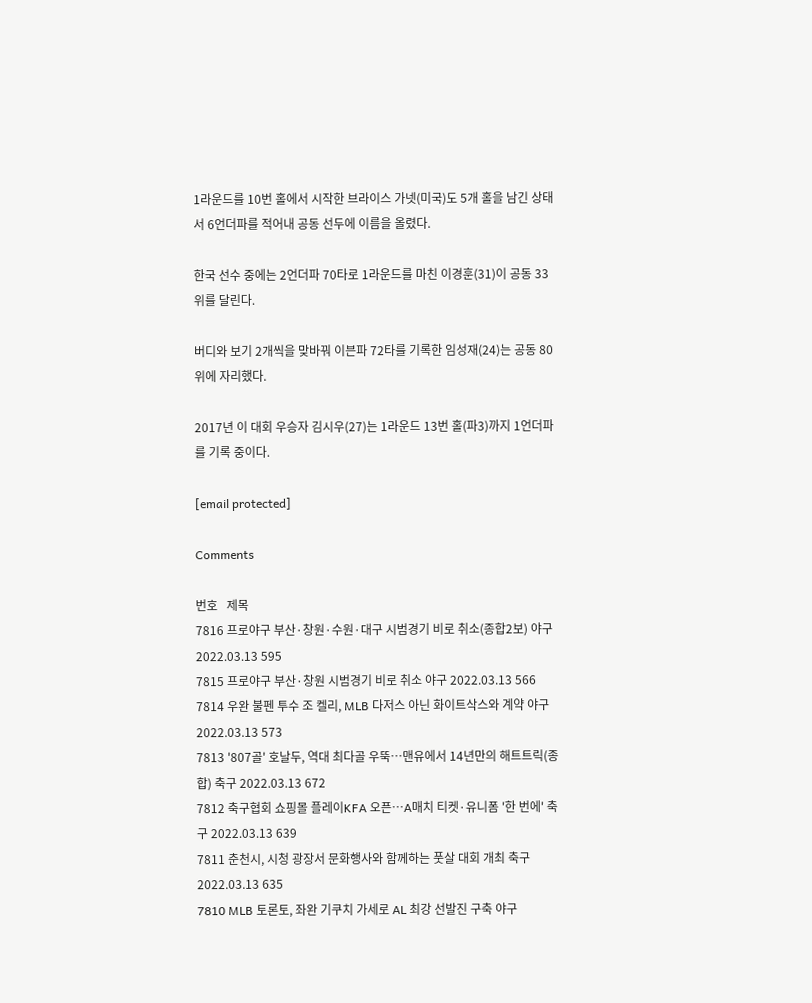1라운드를 10번 홀에서 시작한 브라이스 가넷(미국)도 5개 홀을 남긴 상태서 6언더파를 적어내 공동 선두에 이름을 올렸다.

한국 선수 중에는 2언더파 70타로 1라운드를 마친 이경훈(31)이 공동 33위를 달린다.

버디와 보기 2개씩을 맞바꿔 이븐파 72타를 기록한 임성재(24)는 공동 80위에 자리했다.

2017년 이 대회 우승자 김시우(27)는 1라운드 13번 홀(파3)까지 1언더파를 기록 중이다.

[email protected]

Comments

번호   제목
7816 프로야구 부산·창원·수원·대구 시범경기 비로 취소(종합2보) 야구 2022.03.13 595
7815 프로야구 부산·창원 시범경기 비로 취소 야구 2022.03.13 566
7814 우완 불펜 투수 조 켈리, MLB 다저스 아닌 화이트삭스와 계약 야구 2022.03.13 573
7813 '807골' 호날두, 역대 최다골 우뚝…맨유에서 14년만의 해트트릭(종합) 축구 2022.03.13 672
7812 축구협회 쇼핑몰 플레이KFA 오픈…A매치 티켓·유니폼 '한 번에' 축구 2022.03.13 639
7811 춘천시, 시청 광장서 문화행사와 함께하는 풋살 대회 개최 축구 2022.03.13 635
7810 MLB 토론토, 좌완 기쿠치 가세로 AL 최강 선발진 구축 야구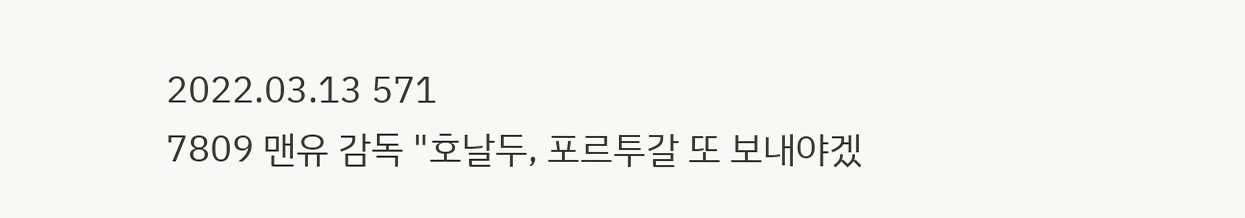2022.03.13 571
7809 맨유 감독 "호날두, 포르투갈 또 보내야겠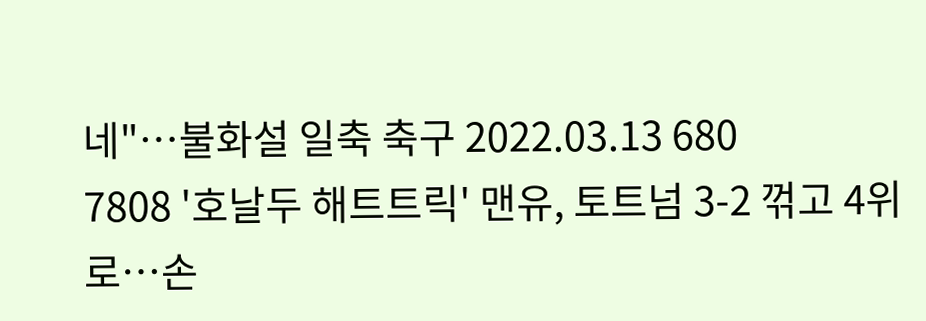네"…불화설 일축 축구 2022.03.13 680
7808 '호날두 해트트릭' 맨유, 토트넘 3-2 꺾고 4위로…손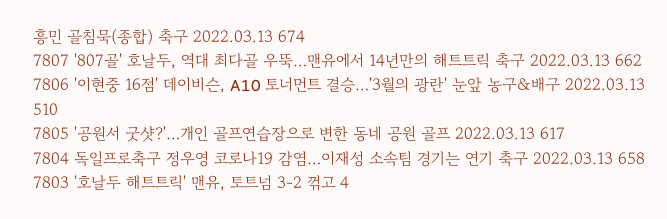흥민 골침묵(종합) 축구 2022.03.13 674
7807 '807골' 호날두, 역대 최다골 우뚝…맨유에서 14년만의 해트트릭 축구 2022.03.13 662
7806 '이현중 16점' 데이비슨, A10 토너먼트 결승…'3월의 광란' 눈앞 농구&배구 2022.03.13 510
7805 '공원서 굿샷?'…개인 골프연습장으로 변한 동네 공원 골프 2022.03.13 617
7804 독일프로축구 정우영 코로나19 감염…이재성 소속팀 경기는 연기 축구 2022.03.13 658
7803 '호날두 해트트릭' 맨유, 토트넘 3-2 꺾고 4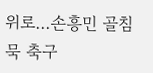위로…손흥민 골침묵 축구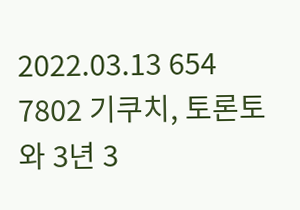2022.03.13 654
7802 기쿠치, 토론토와 3년 3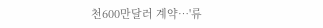천600만달러 계약…'류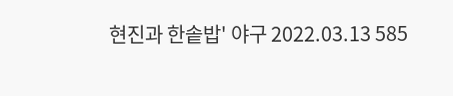현진과 한솥밥' 야구 2022.03.13 585